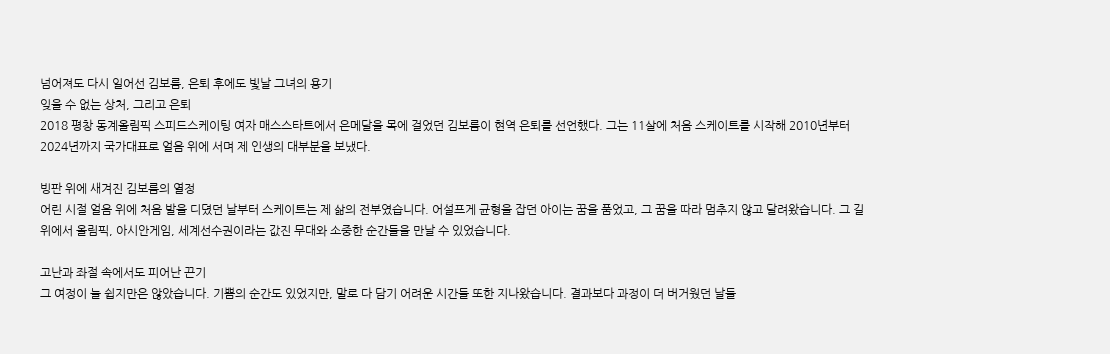넘어져도 다시 일어선 김보름, 은퇴 후에도 빛날 그녀의 용기
잊을 수 없는 상처, 그리고 은퇴
2018 평창 동계올림픽 스피드스케이팅 여자 매스스타트에서 은메달을 목에 걸었던 김보름이 현역 은퇴를 선언했다. 그는 11살에 처음 스케이트를 시작해 2010년부터 2024년까지 국가대표로 얼음 위에 서며 제 인생의 대부분을 보냈다.

빙판 위에 새겨진 김보름의 열정
어린 시절 얼음 위에 처음 발을 디뎠던 날부터 스케이트는 제 삶의 전부였습니다. 어설프게 균형을 잡던 아이는 꿈을 품었고, 그 꿈을 따라 멈추지 않고 달려왔습니다. 그 길 위에서 올림픽, 아시안게임, 세계선수권이라는 값진 무대와 소중한 순간들을 만날 수 있었습니다.

고난과 좌절 속에서도 피어난 끈기
그 여정이 늘 쉽지만은 않았습니다. 기쁨의 순간도 있었지만, 말로 다 담기 어려운 시간들 또한 지나왔습니다. 결과보다 과정이 더 버거웠던 날들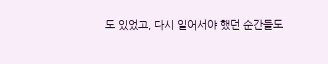도 있었고, 다시 일어서야 했던 순간들도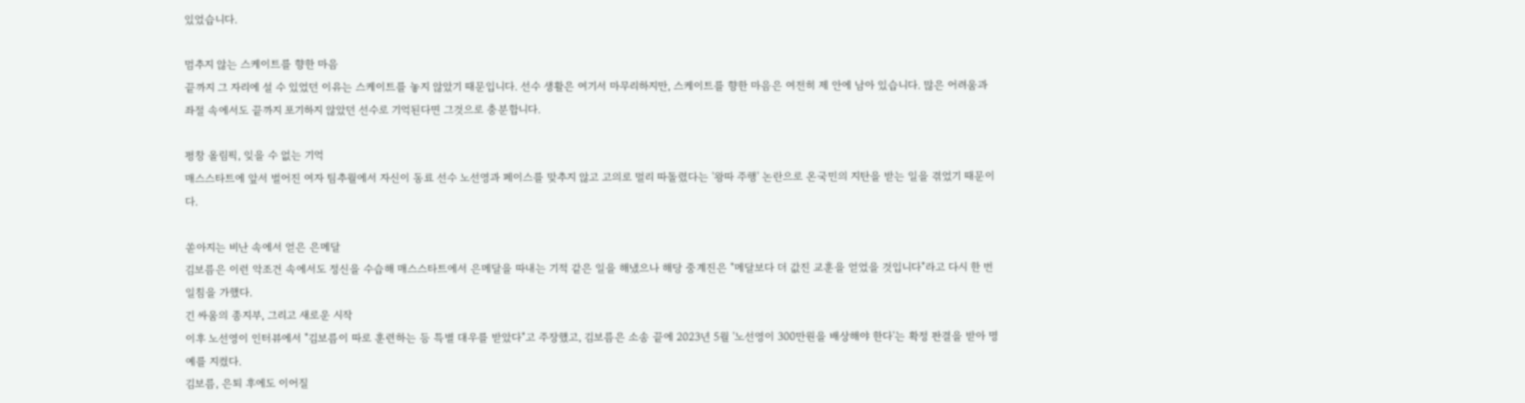있었습니다.

멈추지 않는 스케이트를 향한 마음
끝까지 그 자리에 설 수 있었던 이유는 스케이트를 놓지 않았기 때문입니다. 선수 생활은 여기서 마무리하지만, 스케이트를 향한 마음은 여전히 제 안에 남아 있습니다. 많은 어려움과 좌절 속에서도 끝까지 포기하지 않았던 선수로 기억된다면 그것으로 충분합니다.

평창 올림픽, 잊을 수 없는 기억
매스스타트에 앞서 벌어진 여자 팀추월에서 자신이 동료 선수 노선영과 페이스를 맞추지 않고 고의로 멀리 따돌렸다는 '왕따 주행' 논란으로 온국민의 지탄을 받는 일을 겪었기 때문이다.

쏟아지는 비난 속에서 얻은 은메달
김보름은 이런 악조건 속에서도 정신을 수습해 매스스타트에서 은메달을 따내는 기적 같은 일을 해냈으나 해당 중계진은 "메달보다 더 값진 교훈을 얻었을 것입니다"라고 다시 한 번 일침을 가했다.
긴 싸움의 종지부, 그리고 새로운 시작
이후 노선영이 인터뷰에서 "김보름이 따로 훈련하는 등 특별 대우를 받았다"고 주장했고, 김보름은 소송 끝에 2023년 5월 '노선영이 300만원을 배상해야 한다'는 확정 판결을 받아 명예를 지켰다.
김보름, 은퇴 후에도 이어질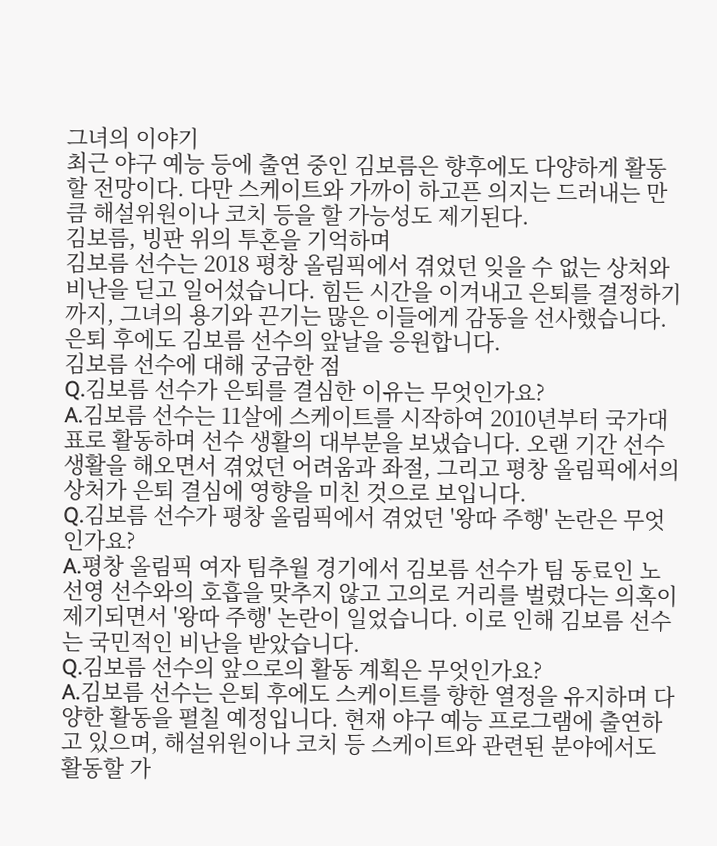그녀의 이야기
최근 야구 예능 등에 출연 중인 김보름은 향후에도 다양하게 활동할 전망이다. 다만 스케이트와 가까이 하고픈 의지는 드러내는 만큼 해설위원이나 코치 등을 할 가능성도 제기된다.
김보름, 빙판 위의 투혼을 기억하며
김보름 선수는 2018 평창 올림픽에서 겪었던 잊을 수 없는 상처와 비난을 딛고 일어섰습니다. 힘든 시간을 이겨내고 은퇴를 결정하기까지, 그녀의 용기와 끈기는 많은 이들에게 감동을 선사했습니다. 은퇴 후에도 김보름 선수의 앞날을 응원합니다.
김보름 선수에 대해 궁금한 점
Q.김보름 선수가 은퇴를 결심한 이유는 무엇인가요?
A.김보름 선수는 11살에 스케이트를 시작하여 2010년부터 국가대표로 활동하며 선수 생활의 대부분을 보냈습니다. 오랜 기간 선수 생활을 해오면서 겪었던 어려움과 좌절, 그리고 평창 올림픽에서의 상처가 은퇴 결심에 영향을 미친 것으로 보입니다.
Q.김보름 선수가 평창 올림픽에서 겪었던 '왕따 주행' 논란은 무엇인가요?
A.평창 올림픽 여자 팀추월 경기에서 김보름 선수가 팀 동료인 노선영 선수와의 호흡을 맞추지 않고 고의로 거리를 벌렸다는 의혹이 제기되면서 '왕따 주행' 논란이 일었습니다. 이로 인해 김보름 선수는 국민적인 비난을 받았습니다.
Q.김보름 선수의 앞으로의 활동 계획은 무엇인가요?
A.김보름 선수는 은퇴 후에도 스케이트를 향한 열정을 유지하며 다양한 활동을 펼칠 예정입니다. 현재 야구 예능 프로그램에 출연하고 있으며, 해설위원이나 코치 등 스케이트와 관련된 분야에서도 활동할 가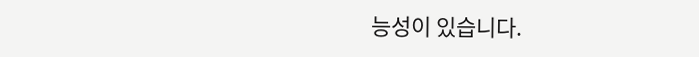능성이 있습니다.